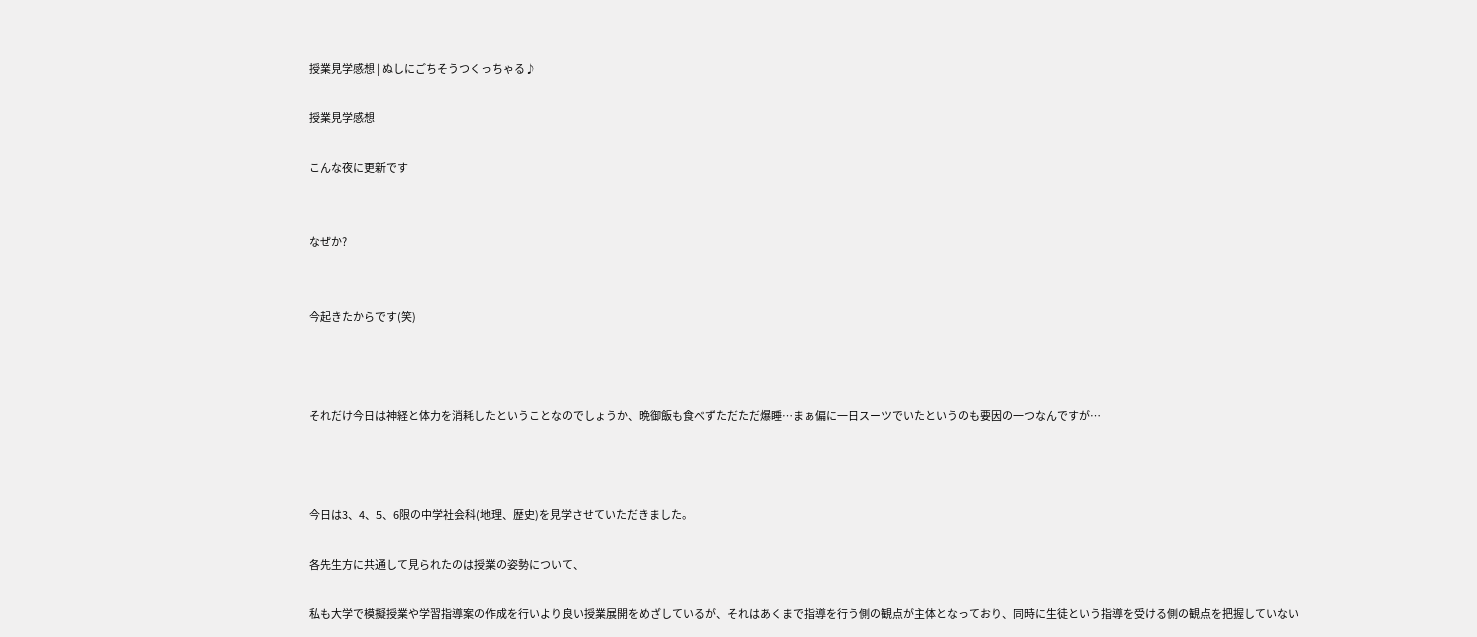授業見学感想 | ぬしにごちそうつくっちゃる♪

授業見学感想

こんな夜に更新です


なぜか?


今起きたからです(笑)



それだけ今日は神経と体力を消耗したということなのでしょうか、晩御飯も食べずただただ爆睡…まぁ偏に一日スーツでいたというのも要因の一つなんですが…



今日は3、4、5、6限の中学社会科(地理、歴史)を見学させていただきました。

各先生方に共通して見られたのは授業の姿勢について、

私も大学で模擬授業や学習指導案の作成を行いより良い授業展開をめざしているが、それはあくまで指導を行う側の観点が主体となっており、同時に生徒という指導を受ける側の観点を把握していない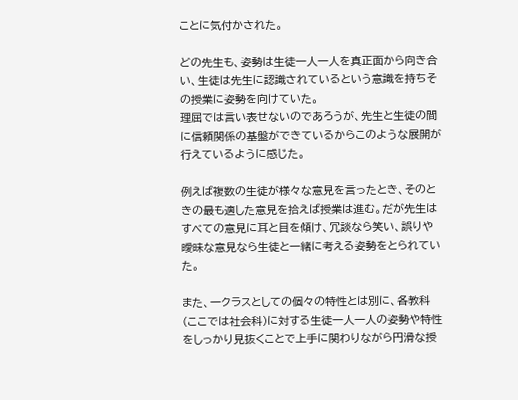ことに気付かされた。

どの先生も、姿勢は生徒一人一人を真正面から向き合い、生徒は先生に認識されているという意識を持ちその授業に姿勢を向けていた。
理屈では言い表せないのであろうが、先生と生徒の間に信頼関係の基盤ができているからこのような展開が行えているように感じた。

例えば複数の生徒が様々な意見を言ったとき、そのときの最も適した意見を拾えば授業は進む。だが先生はすべての意見に耳と目を傾け、冗談なら笑い、誤りや曖昧な意見なら生徒と一緒に考える姿勢をとられていた。

また、一クラスとしての個々の特性とは別に、各教科(ここでは社会科)に対する生徒一人一人の姿勢や特性をしっかり見抜くことで上手に関わりながら円滑な授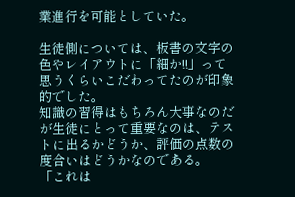業進行を可能としていた。

生徒側については、板書の文字の色やレイアウトに「細か!!」って思うくらいこだわってたのが印象的でした。
知識の習得はもちろん大事なのだが生徒にとって重要なのは、テストに出るかどうか、評価の点数の度合いはどうかなのである。
「これは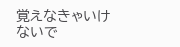覚えなきゃいけないで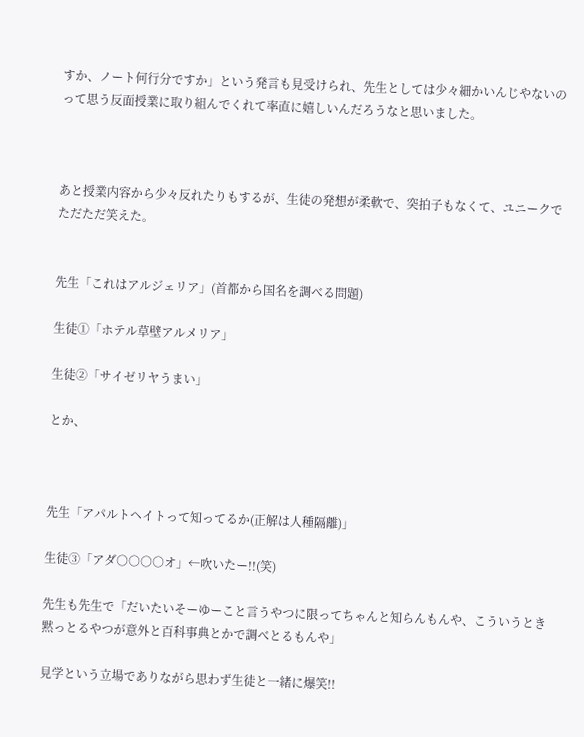すか、ノート何行分ですか」という発言も見受けられ、先生としては少々細かいんじやないのって思う反面授業に取り組んでくれて率直に嬉しいんだろうなと思いました。



あと授業内容から少々反れたりもするが、生徒の発想が柔軟で、突拍子もなくて、ユニークでただただ笑えた。


先生「これはアルジェリア」(首都から国名を調べる問題)

生徒①「ホテル草壁アルメリア」

生徒②「サイゼリヤうまい」

とか、



先生「アパルトヘイトって知ってるか(正解は人種隔離)」

生徒③「アダ○○○○オ」←吹いたー!!(笑)

先生も先生で「だいたいそーゆーこと言うやつに限ってちゃんと知らんもんや、こういうとき黙っとるやつが意外と百科事典とかで調べとるもんや」

見学という立場でありながら思わず生徒と一緒に爆笑!!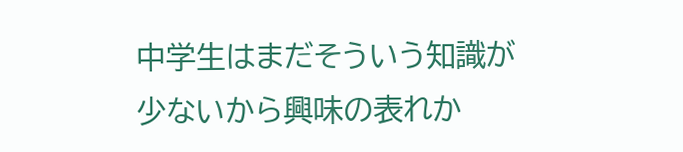中学生はまだそういう知識が少ないから興味の表れか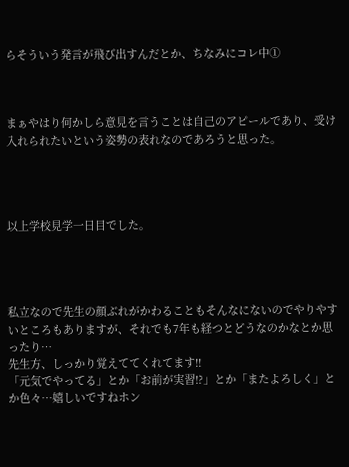らそういう発言が飛び出すんだとか、ちなみにコレ中①



まぁやはり何かしら意見を言うことは自己のアピールであり、受け入れられたいという姿勢の表れなのであろうと思った。




以上学校見学一日目でした。




私立なので先生の顔ぶれがかわることもそんなにないのでやりやすいところもありますが、それでも7年も経つとどうなのかなとか思ったり…
先生方、しっかり覚えててくれてます!!
「元気でやってる」とか「お前が実習!?」とか「またよろしく」とか色々…嬉しいですねホン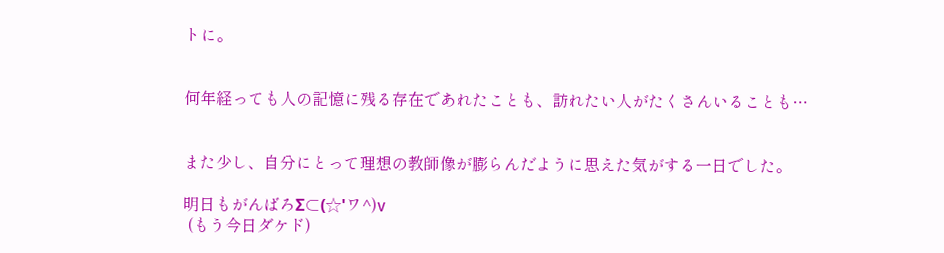トに。


何年経っても人の記憶に残る存在であれたことも、訪れたい人がたくさんいることも…


また少し、自分にとって理想の教師像が膨らんだように思えた気がする一日でした。

明日もがんばろΣ⊂(☆'ワ^)v
 (もう今日ダケド)